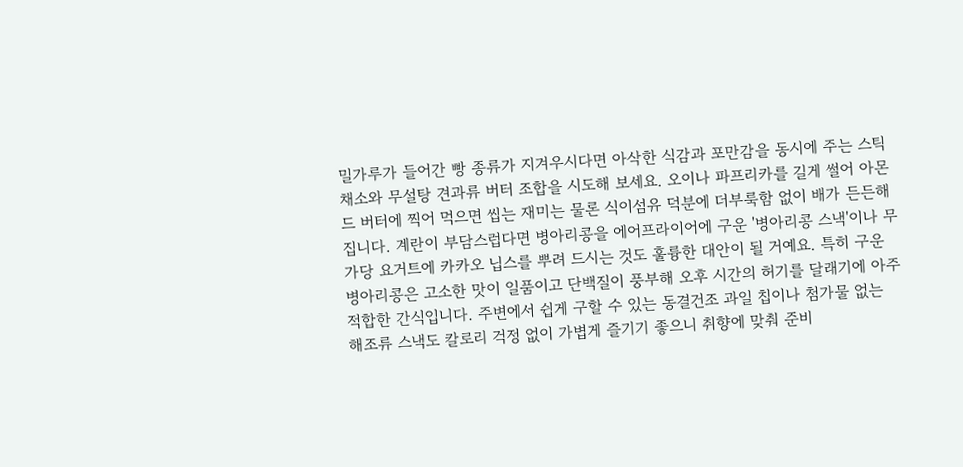밀가루가 들어간 빵 종류가 지겨우시다면 아삭한 식감과 포만감을 동시에 주는 스틱 채소와 무설탕 견과류 버터 조합을 시도해 보세요. 오이나 파프리카를 길게 썰어 아몬드 버터에 찍어 먹으면 씹는 재미는 물론 식이섬유 덕분에 더부룩함 없이 배가 든든해집니다. 계란이 부담스럽다면 병아리콩을 에어프라이어에 구운 '병아리콩 스낵'이나 무가당 요거트에 카카오 닙스를 뿌려 드시는 것도 훌륭한 대안이 될 거예요. 특히 구운 병아리콩은 고소한 맛이 일품이고 단백질이 풍부해 오후 시간의 허기를 달래기에 아주 적합한 간식입니다. 주변에서 쉽게 구할 수 있는 동결건조 과일 칩이나 첨가물 없는 해조류 스낵도 칼로리 걱정 없이 가볍게 즐기기 좋으니 취향에 맞춰 준비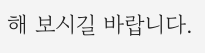해 보시길 바랍니다.